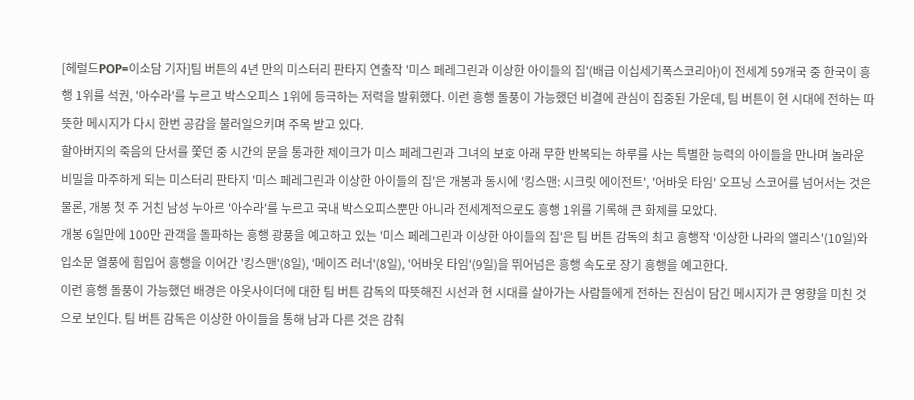[헤럴드POP=이소담 기자]팀 버튼의 4년 만의 미스터리 판타지 연출작 '미스 페레그린과 이상한 아이들의 집'(배급 이십세기폭스코리아)이 전세계 59개국 중 한국이 흥행 1위를 석권, '아수라'를 누르고 박스오피스 1위에 등극하는 저력을 발휘했다. 이런 흥행 돌풍이 가능했던 비결에 관심이 집중된 가운데, 팀 버튼이 현 시대에 전하는 따뜻한 메시지가 다시 한번 공감을 불러일으키며 주목 받고 있다.
할아버지의 죽음의 단서를 쫓던 중 시간의 문을 통과한 제이크가 미스 페레그린과 그녀의 보호 아래 무한 반복되는 하루를 사는 특별한 능력의 아이들을 만나며 놀라운 비밀을 마주하게 되는 미스터리 판타지 '미스 페레그린과 이상한 아이들의 집'은 개봉과 동시에 '킹스맨: 시크릿 에이전트', '어바웃 타임' 오프닝 스코어를 넘어서는 것은 물론, 개봉 첫 주 거친 남성 누아르 '아수라'를 누르고 국내 박스오피스뿐만 아니라 전세계적으로도 흥행 1위를 기록해 큰 화제를 모았다.
개봉 6일만에 100만 관객을 돌파하는 흥행 광풍을 예고하고 있는 '미스 페레그린과 이상한 아이들의 집'은 팀 버튼 감독의 최고 흥행작 '이상한 나라의 앨리스'(10일)와 입소문 열풍에 힘입어 흥행을 이어간 '킹스맨'(8일), '메이즈 러너'(8일), '어바웃 타임'(9일)을 뛰어넘은 흥행 속도로 장기 흥행을 예고한다.
이런 흥행 돌풍이 가능했던 배경은 아웃사이더에 대한 팀 버튼 감독의 따뜻해진 시선과 현 시대를 살아가는 사람들에게 전하는 진심이 담긴 메시지가 큰 영향을 미친 것으로 보인다. 팀 버튼 감독은 이상한 아이들을 통해 남과 다른 것은 감춰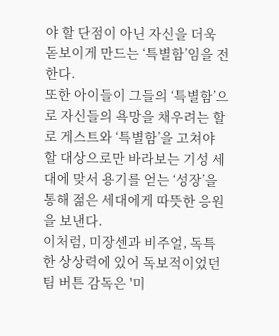야 할 단점이 아닌 자신을 더욱 돋보이게 만드는 ‘특별함’임을 전한다.
또한 아이들이 그들의 ‘특별함’으로 자신들의 욕망을 채우려는 할로 게스트와 ‘특별함’을 고쳐야 할 대상으로만 바라보는 기성 세대에 맞서 용기를 얻는 ‘성장’을 통해 젊은 세대에게 따뜻한 응원을 보낸다.
이처럼, 미장센과 비주얼, 독특한 상상력에 있어 독보적이었던 팀 버튼 감독은 '미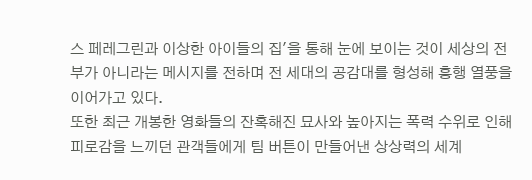스 페레그린과 이상한 아이들의 집'을 통해 눈에 보이는 것이 세상의 전부가 아니라는 메시지를 전하며 전 세대의 공감대를 형성해 흥행 열풍을 이어가고 있다.
또한 최근 개봉한 영화들의 잔혹해진 묘사와 높아지는 폭력 수위로 인해 피로감을 느끼던 관객들에게 팀 버튼이 만들어낸 상상력의 세계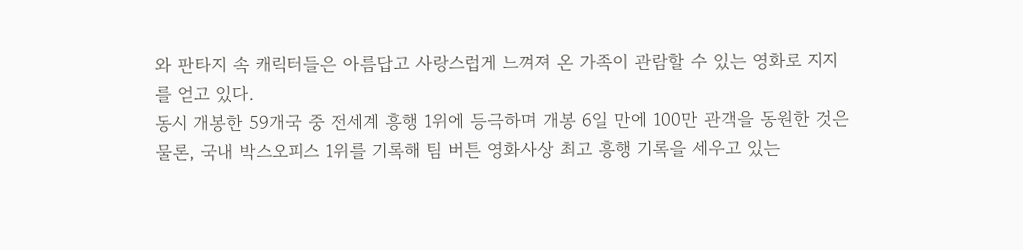와 판타지 속 캐릭터들은 아름답고 사랑스럽게 느껴져 온 가족이 관람할 수 있는 영화로 지지를 얻고 있다.
동시 개봉한 59개국 중 전세계 흥행 1위에 등극하며 개봉 6일 만에 100만 관객을 동원한 것은 물론, 국내 박스오피스 1위를 기록해 팀 버튼 영화사상 최고 흥행 기록을 세우고 있는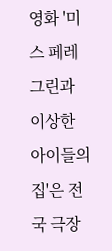영화 '미스 페레그린과 이상한 아이들의 집'은 전국 극장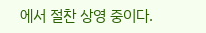에서 절찬 상영 중이다.